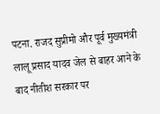पटना. राजद सुप्रीमो और पूर्व मुख्यमंत्री लालू प्रसाद यादव जेल से बाहर आने के बाद नीतीश सरकार पर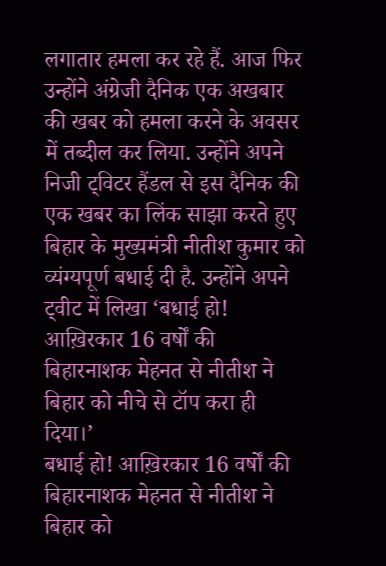लगातार हमला कर रहे हैं. आज फिर उन्होंने अंग्रेजी दैनिक एक अखबार की खबर को हमला करने के अवसर में तब्दील कर लिया. उन्होंने अपने निजी ट्विटर हैंडल से इस दैनिक की एक खबर का लिंक साझा करते हुए बिहार के मुख्यमंत्री नीतीश कुमार को व्यंग्यपूर्ण बधाई दी है. उन्होंने अपने ट्वीट में लिखा ‘बधाई हो! आख़िरकार 16 वर्षों की बिहारनाशक मेहनत से नीतीश ने बिहार को नीचे से टॉप करा ही दिया।’
बधाई हो! आख़िरकार 16 वर्षों की बिहारनाशक मेहनत से नीतीश ने बिहार को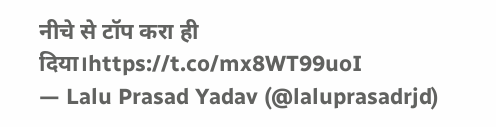नीचे से टॉप करा ही दिया।https://t.co/mx8WT99uoI
— Lalu Prasad Yadav (@laluprasadrjd)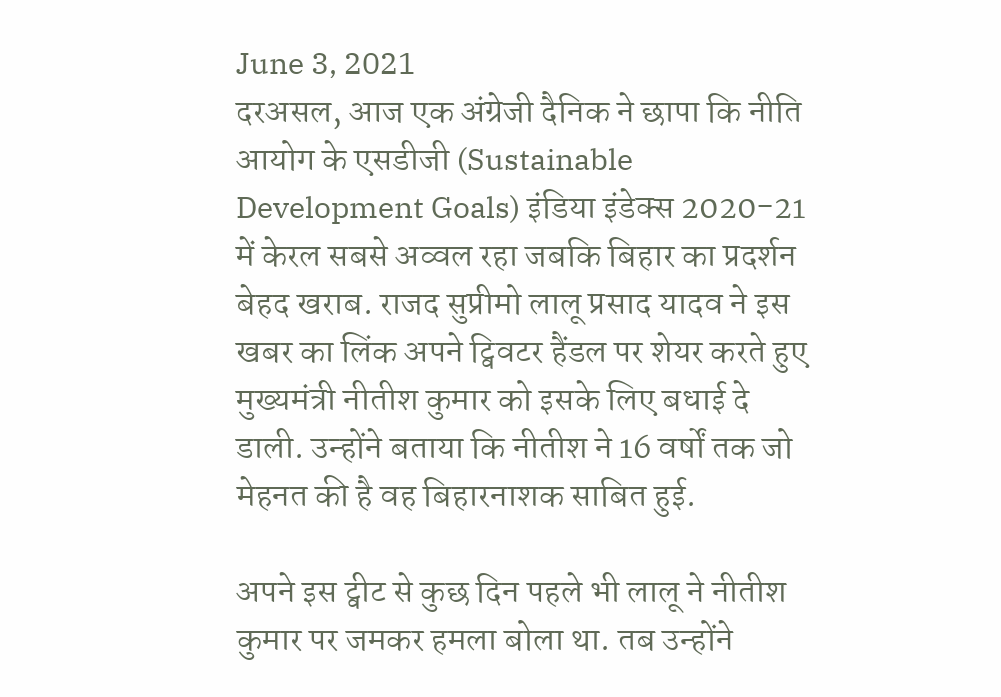June 3, 2021
दरअसल, आज एक अंग्रेजी दैनिक ने छापा कि नीति आयोग के एसडीजी (Sustainable Development Goals) इंडिया इंडेक्स 2020-21 में केरल सबसे अव्वल रहा जबकि बिहार का प्रदर्शन बेहद खराब. राजद सुप्रीमो लालू प्रसाद यादव ने इस खबर का लिंक अपने ट्विवटर हैंडल पर शेयर करते हुए मुख्यमंत्री नीतीश कुमार को इसके लिए बधाई दे डाली. उन्होंने बताया कि नीतीश ने 16 वर्षों तक जो मेहनत की है वह बिहारनाशक साबित हुई.

अपने इस ट्वीट से कुछ दिन पहले भी लालू ने नीतीश कुमार पर जमकर हमला बोला था. तब उन्होंने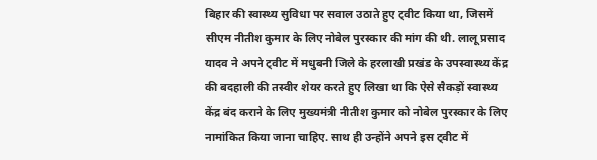बिहार की स्वास्थ्य सुविधा पर सवाल उठाते हुए ट्वीट किया था, जिसमें सीएम नीतीश कुमार के लिए नोबेल पुरस्कार की मांग की थी. लालू प्रसाद यादव ने अपने ट्वीट में मधुबनी जिले के हरलाखी प्रखंड के उपस्वास्थ्य केंद्र की बदहाली की तस्वीर शेयर करते हुए लिखा था कि ऐसे सैकड़ों स्वास्थ्य केंद्र बंद कराने के लिए मुख्यमंत्री नीतीश कुमार को नोबेल पुरस्कार के लिए नामांकित किया जाना चाहिए. साथ ही उन्होंने अपने इस ट्वीट में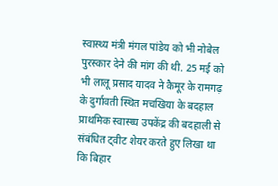स्वास्थ्य मंत्री मंगल पांडेय को भी नोबेल पुरस्कार देने की मांग की थी. 25 मई को भी लालू प्रसाद यादव ने कैमूर के रामगढ़ के दुर्गावती स्थित मचखिया के बदहाल प्राथमिक स्वास्थ्य उपकेंद्र की बदहाली से संबंधित ट्वीट शेयर करते हुए लिखा था कि बिहार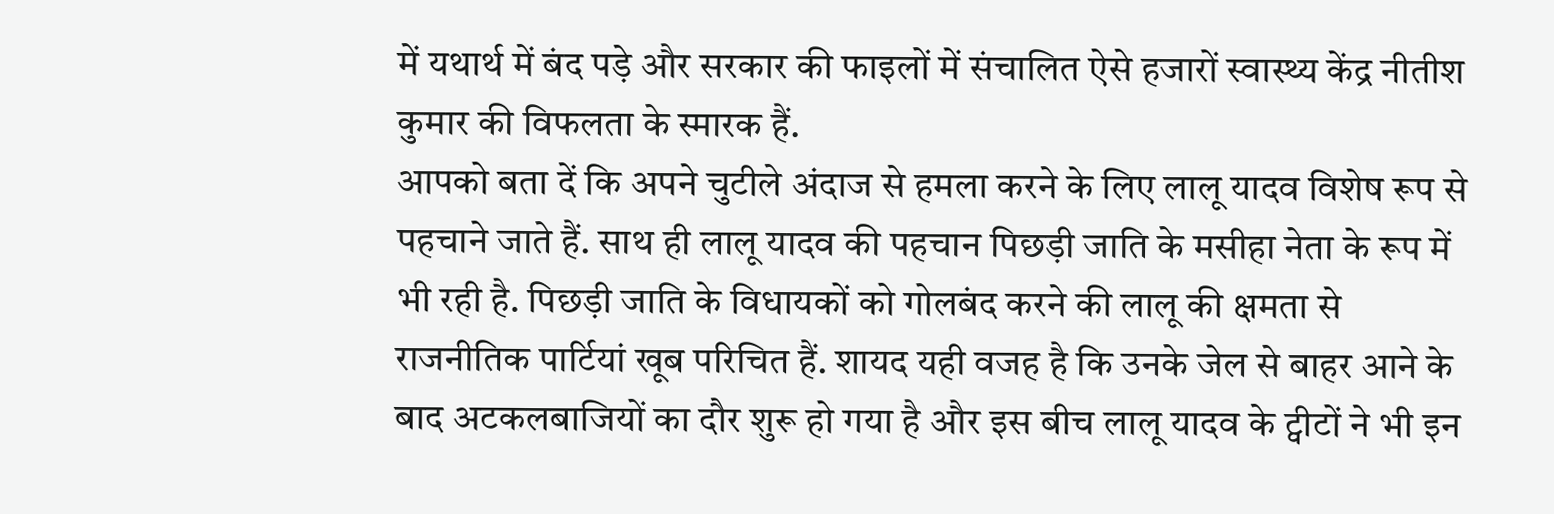में यथार्थ में बंद पड़े और सरकार की फाइलों में संचालित ऐसे हजारों स्वास्थ्य केंद्र नीतीश कुमार की विफलता के स्मारक हैं.
आपको बता दें कि अपने चुटीले अंदाज से हमला करने के लिए लालू यादव विशेष रूप से पहचाने जाते हैं. साथ ही लालू यादव की पहचान पिछड़ी जाति के मसीहा नेता के रूप में भी रही है. पिछड़ी जाति के विधायकों को गोलबंद करने की लालू की क्षमता से राजनीतिक पार्टियां खूब परिचित हैं. शायद यही वजह है कि उनके जेल से बाहर आने के बाद अटकलबाजियों का दौर शुरू हो गया है और इस बीच लालू यादव के ट्वीटों ने भी इन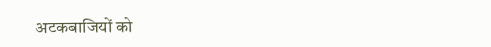अटकबाजियों को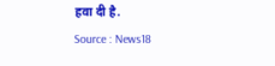हवा दी है.
Source : News18